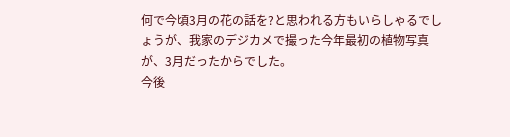何で今頃3月の花の話を?と思われる方もいらしゃるでしょうが、我家のデジカメで撮った今年最初の植物写真が、3月だったからでした。
今後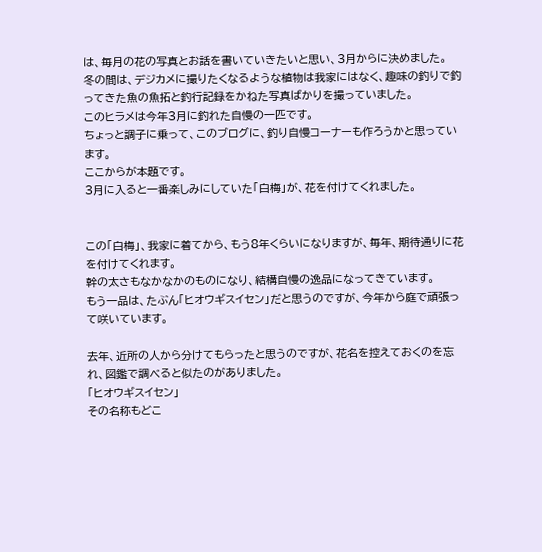は、毎月の花の写真とお話を書いていきたいと思い、3月からに決めました。
冬の間は、デジカメに撮りたくなるような植物は我家にはなく、趣味の釣りで釣ってきた魚の魚拓と釣行記録をかねた写真ばかりを撮っていました。
このヒラメは今年3月に釣れた自慢の一匹です。
ちょっと調子に乗って、このブログに、釣り自慢コーナーも作ろうかと思っています。
ここからが本題です。
3月に入ると一番楽しみにしていた「白梅」が、花を付けてくれました。


この「白梅」、我家に着てから、もう8年くらいになりますが、毎年、期待通りに花を付けてくれます。
幹の太さもなかなかのものになり、結構自慢の逸品になってきています。
もう一品は、たぶん「ヒオウギスイセン」だと思うのですが、今年から庭で頑張って咲いています。

去年、近所の人から分けてもらったと思うのですが、花名を控えておくのを忘れ、図鑑で調べると似たのがありました。
「ヒオウギスイセン」
その名称もどこ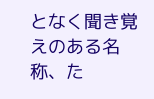となく聞き覚えのある名称、た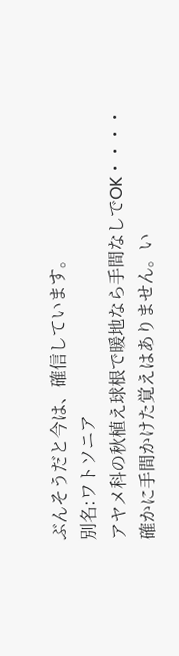ぶんそうだと今は、確信しています。
別名:ワトソニア
アヤメ科の秋植え球根で暖地なら手間なしでOK・・・・確かに手間かけた覚えはありません。い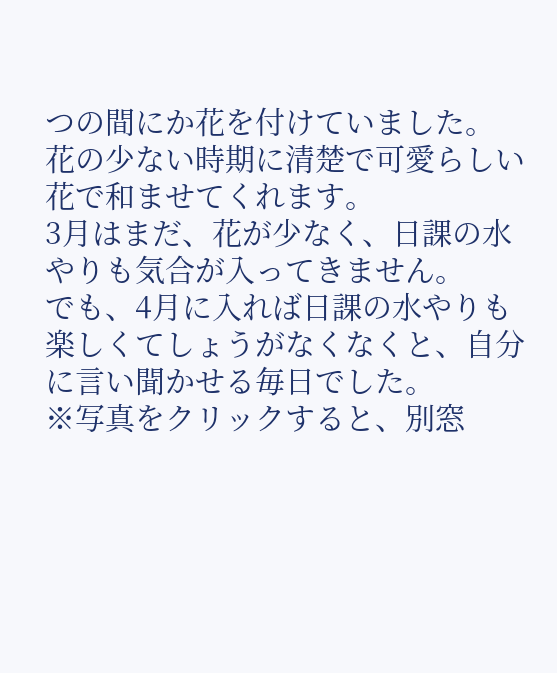つの間にか花を付けていました。
花の少ない時期に清楚で可愛らしい花で和ませてくれます。
3月はまだ、花が少なく、日課の水やりも気合が入ってきません。
でも、4月に入れば日課の水やりも楽しくてしょうがなくなくと、自分に言い聞かせる毎日でした。
※写真をクリックすると、別窓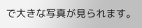で大きな写真が見られます。